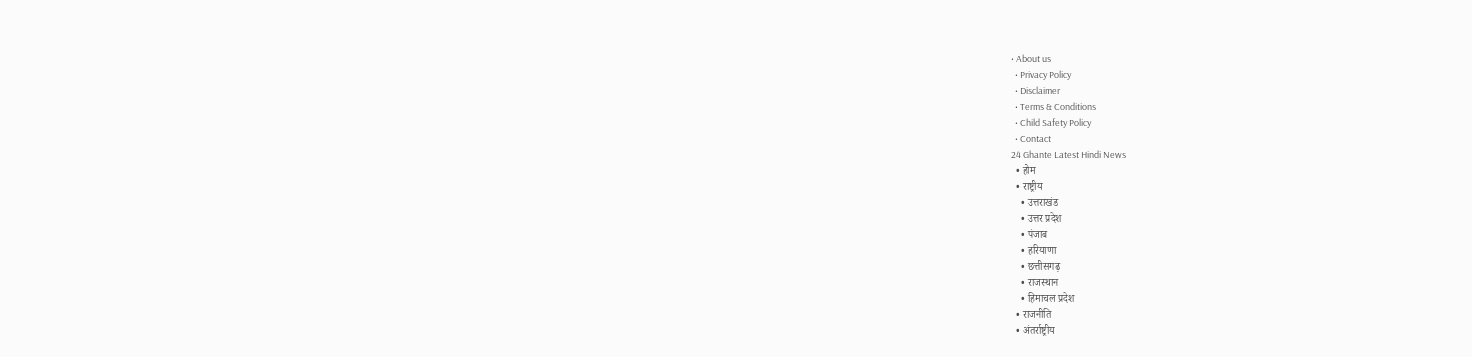• About us
  • Privacy Policy
  • Disclaimer
  • Terms & Conditions
  • Child Safety Policy
  • Contact
24 Ghante Latest Hindi News
  • होम
  • राष्ट्रीय
    • उत्तराखंड
    • उत्तर प्रदेश
    • पंजाब
    • हरियाणा
    • छत्तीसगढ़
    • राजस्थान
    • हिमाचल प्रदेश
  • राजनीति
  • अंतर्राष्ट्रीय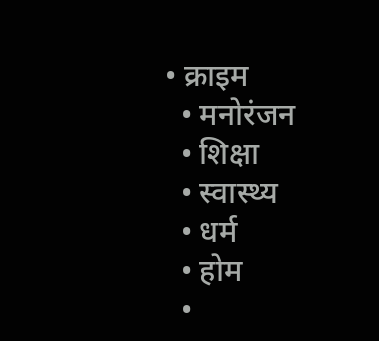• क्राइम
  • मनोरंजन
  • शिक्षा
  • स्वास्थ्य
  • धर्म
  • होम
  •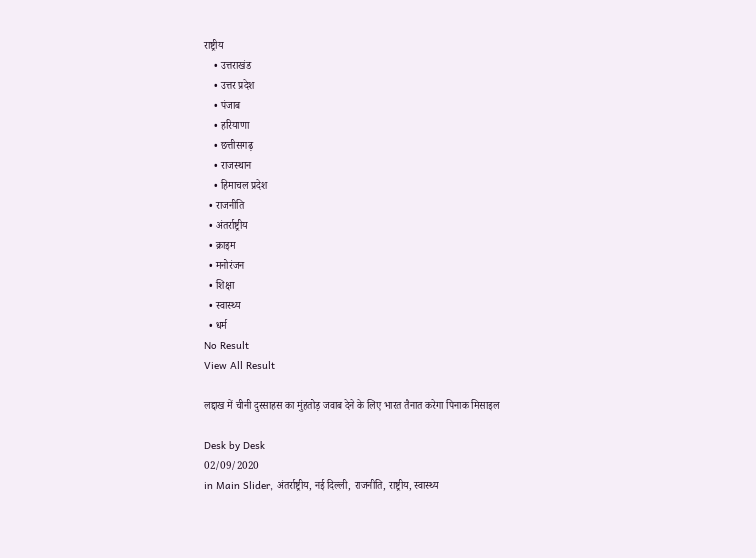राष्ट्रीय
    • उत्तराखंड
    • उत्तर प्रदेश
    • पंजाब
    • हरियाणा
    • छत्तीसगढ़
    • राजस्थान
    • हिमाचल प्रदेश
  • राजनीति
  • अंतर्राष्ट्रीय
  • क्राइम
  • मनोरंजन
  • शिक्षा
  • स्वास्थ्य
  • धर्म
No Result
View All Result

लद्दाख में चीनी दुस्साहस का मुंहतोड़ जवाब देने के लिए भारत तैनात करेगा पिनाक मिसाइल

Desk by Desk
02/09/2020
in Main Slider, अंतर्राष्ट्रीय, नई दिल्ली, राजनीति, राष्ट्रीय, स्वास्थ्य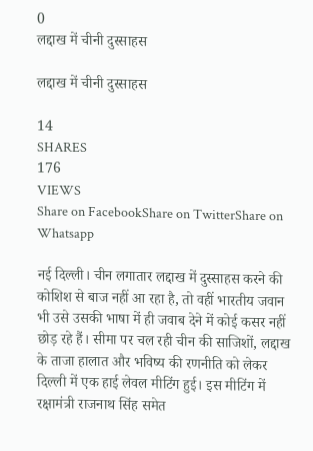0
लद्दाख में चीनी दुस्साहस

लद्दाख में चीनी दुस्साहस

14
SHARES
176
VIEWS
Share on FacebookShare on TwitterShare on Whatsapp

नई दिल्ली। चीन लगातार लद्दाख में दुस्साहस करने की कोशिश से बाज नहीं आ रहा है, तो वहीं भारतीय जवान भी उसे उसकी भाषा में ही जवाब देने में कोई कसर नहीं छोड़ रहे हैं। सीमा पर चल रही चीन की साजिशों, लद्दाख के ताजा हालात और भविष्य की रणनीति को लेकर दिल्ली में एक हाई लेवल मीटिंग हुई। इस मीटिंग में रक्षामंत्री राजनाथ सिंह समेत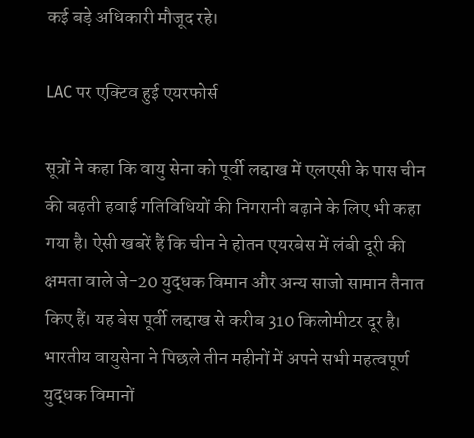कई बड़े अधिकारी मौजूद रहे।

LAC पर एक्टिव हुई एयरफोर्स

सूत्रों ने कहा कि वायु सेना को पूर्वी लद्दाख में एलएसी के पास चीन की बढ़ती हवाई गतिविधियों की निगरानी बढ़ाने के लिए भी कहा गया है। ऐसी खबरें हैं कि चीन ने होतन एयरबेस में लंबी दूरी की क्षमता वाले जे-20 युद्धक विमान और अन्य साजो सामान तैनात किए हैं। यह बेस पूर्वी लद्दाख से करीब 310 किलोमीटर दूर है। भारतीय वायुसेना ने पिछले तीन महीनों में अपने सभी महत्वपूर्ण युद्धक विमानों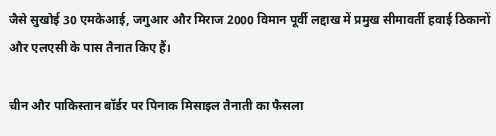जैसे सुखोई 30 एमकेआई, जगुआर और मिराज 2000 विमान पूर्वी लद्दाख में प्रमुख सीमावर्ती हवाई ठिकानों और एलएसी के पास तैनात किए हैं।

चीन और पाकिस्तान बॉर्डर पर पिनाक मिसाइल तैनाती का फैसला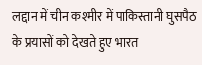लद्दान में चीन कश्‍मीर में पाकिस्तानी घुसपैठ के प्रयासों को देखते हुए भारत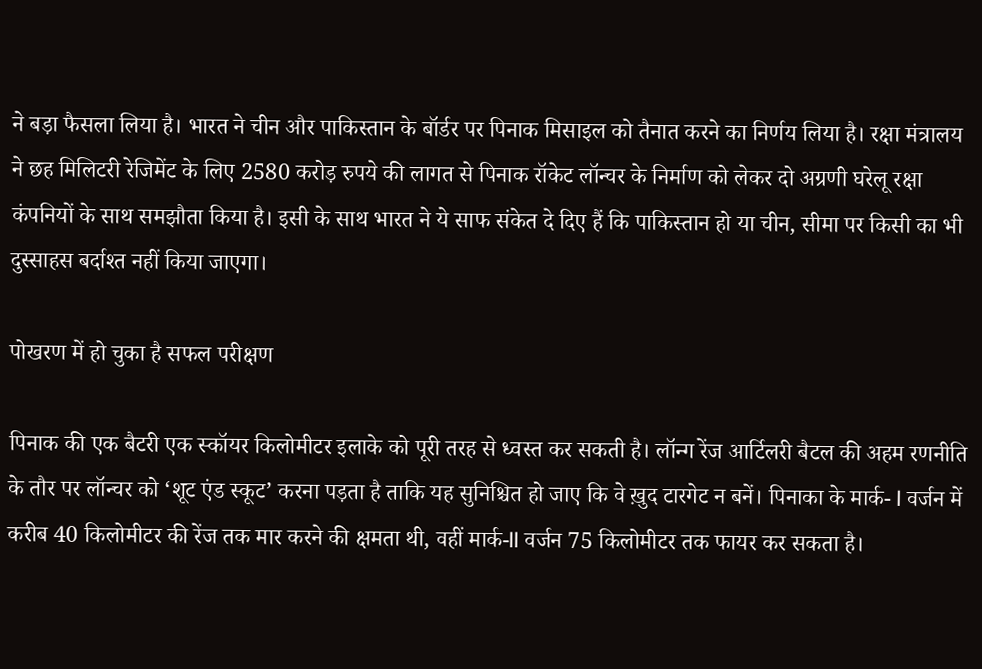ने बड़ा फैसला लिया है। भारत ने चीन और पाकिस्तान के बॉर्डर पर पिनाक मिसाइल को तैनात करने का निर्णय लिया है। रक्षा मंत्रालय ने छह मिलिटरी रेजिमेंट के लिए 2580 करोड़ रुपये की लागत से पिनाक रॉकेट लॉन्चर के निर्माण को लेकर दो अग्रणी घरेलू रक्षा कंपनियों के साथ समझौता किया है। इसी के साथ भारत ने ये साफ संकेत दे दिए हैं कि पाकिस्तान हो या चीन, सीमा पर किसी का भी दुस्साहस बर्दाश्त नहीं किया जाएगा।

पोखरण में हो चुका है सफल परीक्षण

पिनाक की एक बैटरी एक स्कॉयर किलोमीटर इलाके को पूरी तरह से ध्वस्त कर सकती है। लॉन्ग रेंज आर्टिलरी बैटल की अहम रणनीति के तौर पर लॉन्चर को ‘शूट एंड स्कूट’ करना पड़ता है ताकि यह सुनिश्चित हो जाए कि वे ख़ुद टारगेट न बनें। पिनाका के मार्क- I वर्जन में करीब 40 किलोमीटर की रेंज तक मार करने की क्षमता थी, वहीं मार्क-II वर्जन 75 किलोमीटर तक फायर कर सकता है।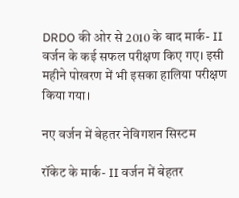DRDO की ओर से 2010 के बाद मार्क- II वर्जन के कई सफल परीक्षण किए गए। इसी महीने पोखरण में भी इसका हालिया परीक्षण किया गया।

नए वर्जन में बेहतर नेविगशन सिस्टम

रॉकेट के मार्क- II वर्जन में बेहतर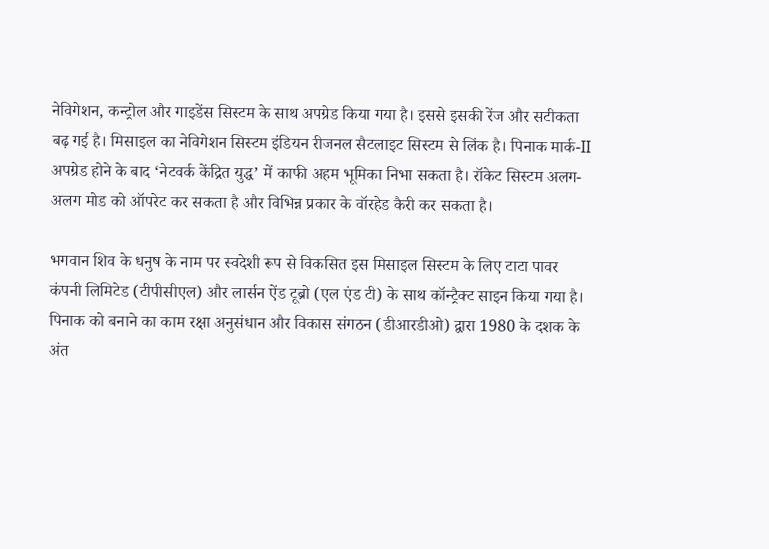नेविगेशन, कन्ट्रोल और गाइडेंस सिस्टम के साथ अपग्रेड किया गया है। इससे इसकी रेंज और सटीकता बढ़ गई है। मिसाइल का नेविगेशन सिस्टम इंडियन रीजनल सैटलाइट सिस्टम से लिंक है। पिनाक मार्क-II अपग्रेड होने के बाद ‘नेटवर्क केंद्रित युद्ध’ में काफी अहम भूमिका निभा सकता है। रॉकेट सिस्टम अलग-अलग मोड को ऑपरेट कर सकता है और विभिन्न प्रकार के वॉरहेड कैरी कर सकता है।

भगवान शिव के धनुष के नाम पर स्वदेशी रूप से विकसित इस मिसाइल सिस्टम के लिए टाटा पावर कंपनी लिमिटेड (टीपीसीएल) और लार्सन ऐंड टूब्रो (एल एंड टी) के साथ कॉन्ट्रैक्ट साइन किया गया है। पिनाक को बनाने का काम रक्षा अनुसंधान और विकास संगठन (डीआरडीओ) द्वारा 1980 के दशक के अंत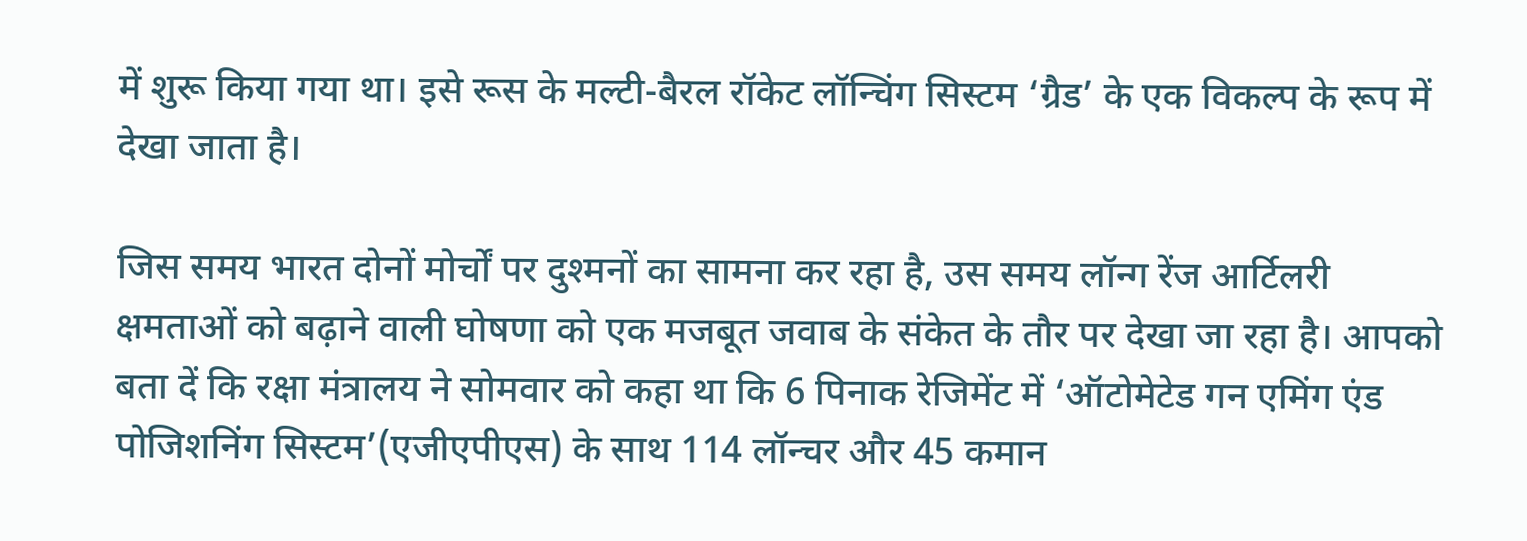में शुरू किया गया था। इसे रूस के मल्टी-बैरल रॉकेट लॉन्चिंग सिस्टम ‘ग्रैड’ के एक विकल्प के रूप में देखा जाता है।

जिस समय भारत दोनों मोर्चों पर दुश्मनों का सामना कर रहा है, उस समय लॉन्ग रेंज आर्टिलरी क्षमताओं को बढ़ाने वाली घोषणा को एक मजबूत जवाब के संकेत के तौर पर देखा जा रहा है। आपको बता दें कि रक्षा मंत्रालय ने सोमवार को कहा था कि 6 पिनाक रेजिमेंट में ‘ऑटोमेटेड गन एमिंग एंड पोजिशनिंग सिस्टम’(एजीएपीएस) के साथ 114 लॉन्चर और 45 कमान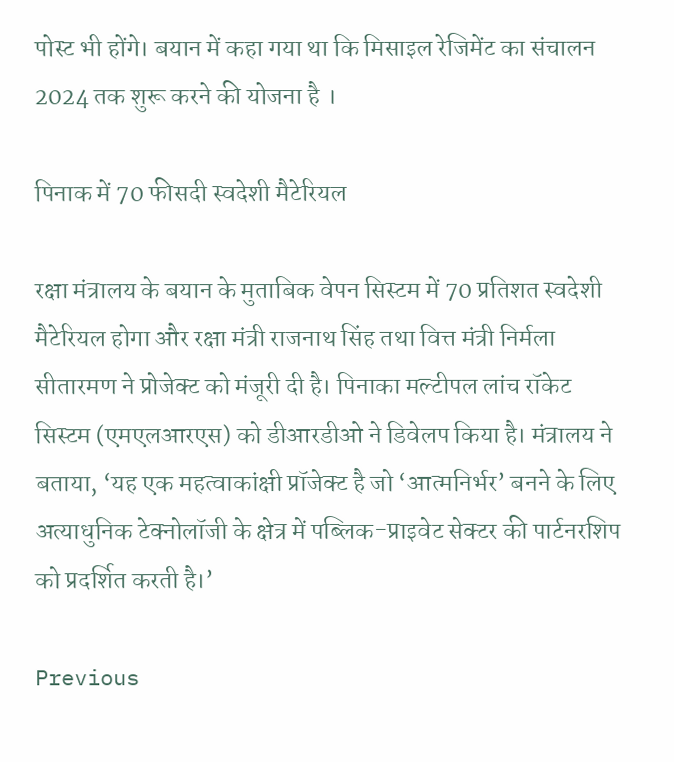पोस्ट भी होंगे। बयान में कहा गया था कि मिसाइल रेजिमेंट का संचालन 2024 तक शुरू करने की योजना है ।

पिनाक में 70 फीसदी स्वदेशी मैटेरियल

रक्षा मंत्रालय के बयान के मुताबिक वेपन सिस्टम में 70 प्रतिशत स्वदेशी मैटेरियल होगा और रक्षा मंत्री राजनाथ सिंह तथा वित्त मंत्री निर्मला सीतारमण ने प्रोजेक्ट को मंजूरी दी है। पिनाका मल्टीपल लांच रॉकेट सिस्टम (एमएलआरएस) को डीआरडीओ ने डिवेलप किया है। मंत्रालय ने बताया, ‘यह एक महत्वाकांक्षी प्रॉजेक्ट है जो ‘आत्मनिर्भर’ बनने के लिए अत्याधुनिक टेक्नोलॉजी के क्षेत्र में पब्लिक-प्राइवेट सेक्टर की पार्टनरशिप को प्रदर्शित करती है।’

Previous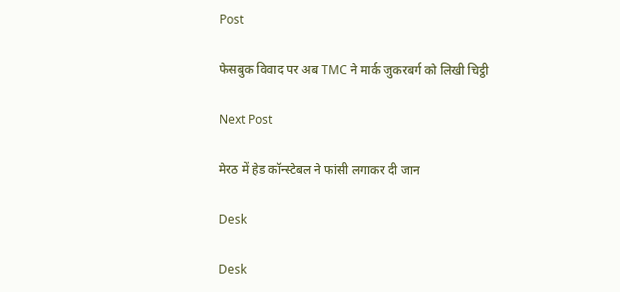Post

फेसबुक विवाद पर अब TMC ने मार्क जुकरबर्ग को लिखी चिट्ठी

Next Post

मेरठ में हेड कॉन्स्टेबल ने फांसी लगाकर दी जान

Desk

Desk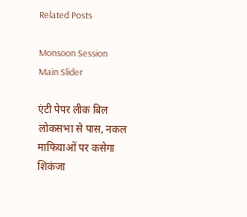Related Posts

Monsoon Session
Main Slider

एंटी पेपर लीक बिल लोकसभा से पास, नकल माफियाओं पर कसेगा शिकंजा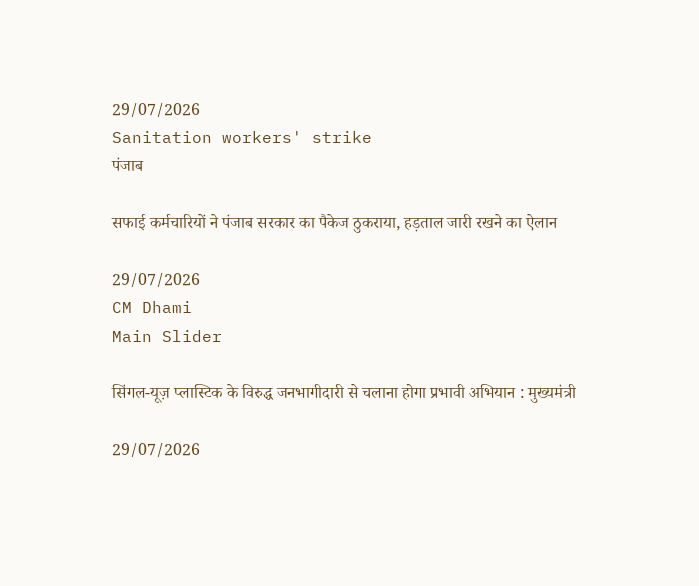29/07/2026
Sanitation workers' strike
पंजाब

सफाई कर्मचारियों ने पंजाब सरकार का पैकेज ठुकराया, हड़ताल जारी रखने का ऐलान

29/07/2026
CM Dhami
Main Slider

सिंगल-यूज़ प्लास्टिक के विरुद्ध जनभागीदारी से चलाना होगा प्रभावी अभियान : मुख्यमंत्री

29/07/2026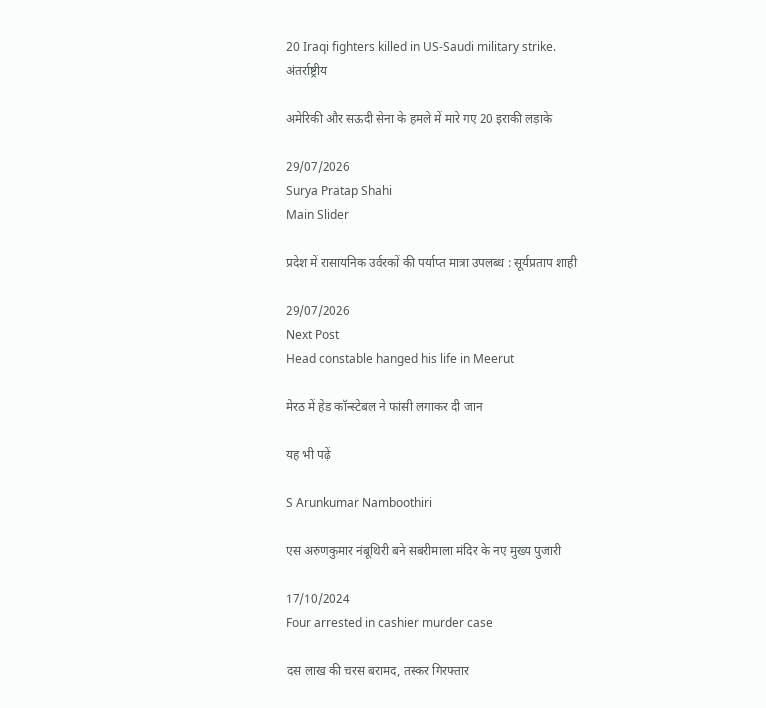20 Iraqi fighters killed in US-Saudi military strike.
अंतर्राष्ट्रीय

अमेरिकी और सऊदी सेना के हमले में मारे गए 20 इराकी लड़ाके

29/07/2026
Surya Pratap Shahi
Main Slider

प्रदेश में रासायनिक उर्वरकों की पर्याप्त मात्रा उपलब्ध : सूर्यप्रताप शाही

29/07/2026
Next Post
Head constable hanged his life in Meerut

मेरठ में हेड कॉन्स्टेबल ने फांसी लगाकर दी जान

यह भी पढ़ें

S Arunkumar Namboothiri

एस अरुणकुमार नंबूथिरी बने सबरीमाला मंदिर के नए मुख्य पुजारी

17/10/2024
Four arrested in cashier murder case

दस लाख की चरस बरामद, तस्कर गिरफ्तार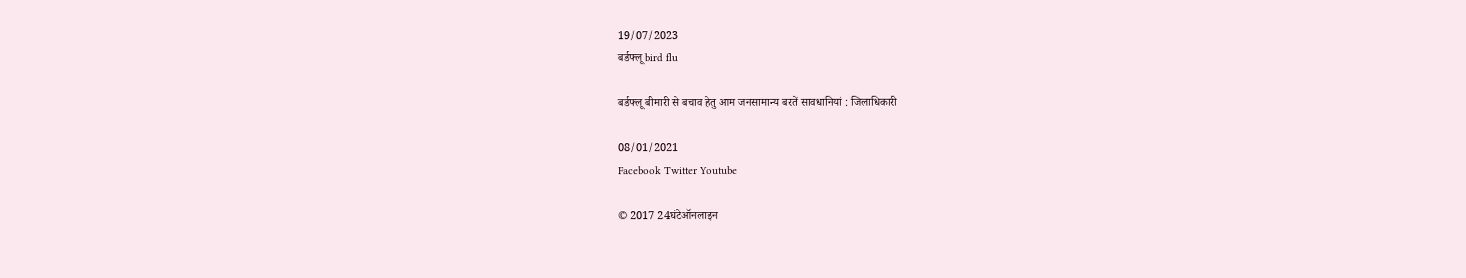19/07/2023
बर्डफ्लू bird flu

बर्डफ्लू बीमारी से बचाव हेतु आम जनसामान्य बरतें सावधानियां : जिलाधिकारी

08/01/2021
Facebook Twitter Youtube

© 2017 24घंटेऑनलाइन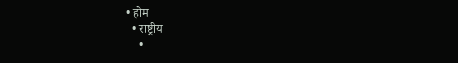• होम
  • राष्ट्रीय
    •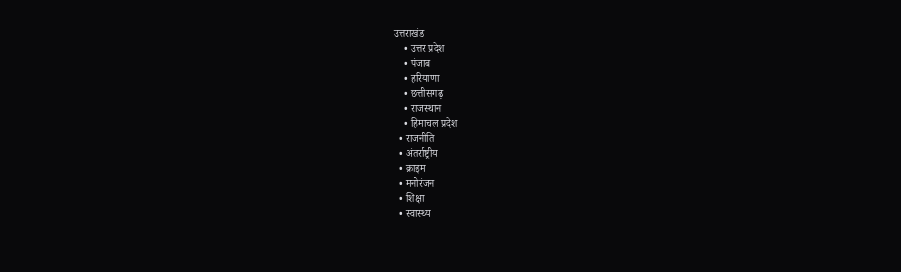उत्तराखंड
    • उत्तर प्रदेश
    • पंजाब
    • हरियाणा
    • छत्तीसगढ़
    • राजस्थान
    • हिमाचल प्रदेश
  • राजनीति
  • अंतर्राष्ट्रीय
  • क्राइम
  • मनोरंजन
  • शिक्षा
  • स्वास्थ्य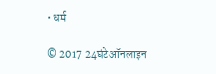• धर्म

© 2017 24घंटेऑनलाइन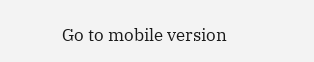Go to mobile version